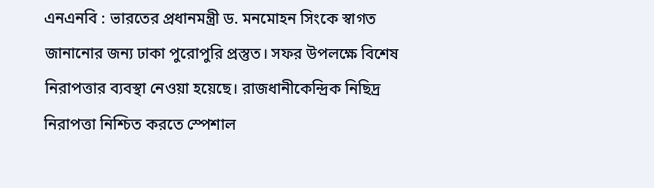এনএনবি : ভারতের প্রধানমন্ত্রী ড. মনমোহন সিংকে স্বাগত জানানোর জন্য ঢাকা পুরোপুরি প্রস্তুত। সফর উপলক্ষে বিশেষ নিরাপত্তার ব্যবস্থা নেওয়া হয়েছে। রাজধানীকেন্দ্রিক নিছিদ্র নিরাপত্তা নিশ্চিত করতে স্পেশাল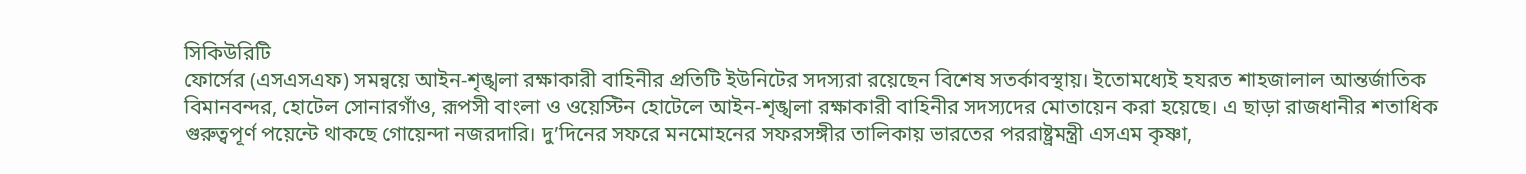সিকিউরিটি
ফোর্সের (এসএসএফ) সমন্বয়ে আইন-শৃঙ্খলা রক্ষাকারী বাহিনীর প্রতিটি ইউনিটের সদস্যরা রয়েছেন বিশেষ সতর্কাবস্থায়। ইতোমধ্যেই হযরত শাহজালাল আন্তর্জাতিক বিমানবন্দর, হোটেল সোনারগাঁও, রূপসী বাংলা ও ওয়েস্টিন হোটেলে আইন-শৃঙ্খলা রক্ষাকারী বাহিনীর সদস্যদের মোতায়েন করা হয়েছে। এ ছাড়া রাজধানীর শতাধিক গুরুত্বপূর্ণ পয়েন্টে থাকছে গোয়েন্দা নজরদারি। দু’দিনের সফরে মনমোহনের সফরসঙ্গীর তালিকায় ভারতের পররাষ্ট্রমন্ত্রী এসএম কৃষ্ণা,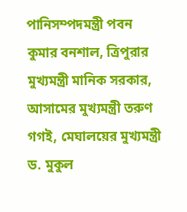পানিসম্পদমন্ত্রী পবন কুমার বনশাল, ত্রিপুরার মুখ্যমন্ত্রী মানিক সরকার, আসামের মুখ্যমন্ত্রী তরুণ গগই, মেঘালয়ের মুখ্যমন্ত্রী ড. মুকুল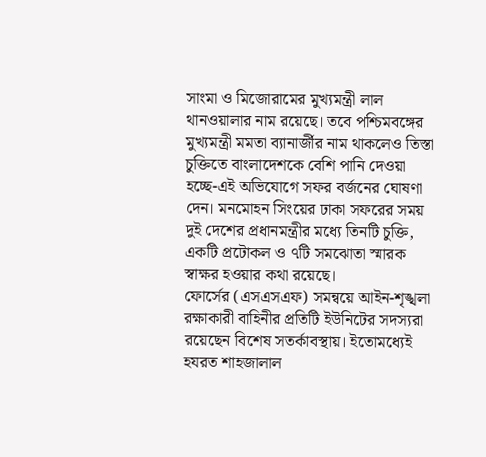সাংমা ও মিজোরামের মুখ্যমন্ত্রী লাল থানওয়ালার নাম রয়েছে। তবে পশ্চিমবঙ্গের মুখ্যমন্ত্রী মমতা ব্যানার্জীর নাম থাকলেও তিস্তা চুক্তিতে বাংলাদেশকে বেশি পানি দেওয়া হচ্ছে-এই অভিযোগে সফর বর্জনের ঘোষণা দেন। মনমোহন সিংয়ের ঢাকা সফরের সময় দুই দেশের প্রধানমন্ত্রীর মধ্যে তিনটি চুক্তি, একটি প্রটোকল ও ৭টি সমঝোতা স্মারক স্বাক্ষর হওয়ার কথা রয়েছে।
ফোর্সের (এসএসএফ) সমন্বয়ে আইন-শৃঙ্খলা রক্ষাকারী বাহিনীর প্রতিটি ইউনিটের সদস্যরা রয়েছেন বিশেষ সতর্কাবস্থায়। ইতোমধ্যেই হযরত শাহজালাল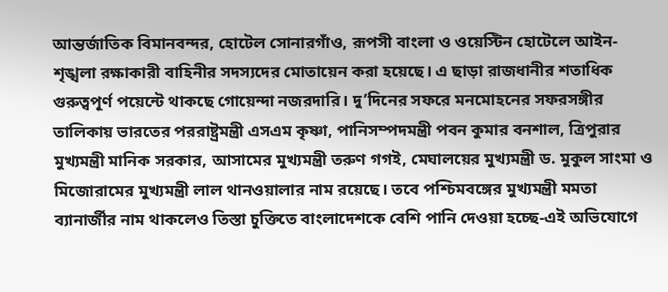আন্তর্জাতিক বিমানবন্দর, হোটেল সোনারগাঁও, রূপসী বাংলা ও ওয়েস্টিন হোটেলে আইন-শৃঙ্খলা রক্ষাকারী বাহিনীর সদস্যদের মোতায়েন করা হয়েছে। এ ছাড়া রাজধানীর শতাধিক গুরুত্বপূর্ণ পয়েন্টে থাকছে গোয়েন্দা নজরদারি। দু’দিনের সফরে মনমোহনের সফরসঙ্গীর তালিকায় ভারতের পররাষ্ট্রমন্ত্রী এসএম কৃষ্ণা, পানিসম্পদমন্ত্রী পবন কুমার বনশাল, ত্রিপুরার মুখ্যমন্ত্রী মানিক সরকার, আসামের মুখ্যমন্ত্রী তরুণ গগই, মেঘালয়ের মুখ্যমন্ত্রী ড. মুকুল সাংমা ও মিজোরামের মুখ্যমন্ত্রী লাল থানওয়ালার নাম রয়েছে। তবে পশ্চিমবঙ্গের মুখ্যমন্ত্রী মমতা ব্যানার্জীর নাম থাকলেও তিস্তা চুক্তিতে বাংলাদেশকে বেশি পানি দেওয়া হচ্ছে-এই অভিযোগে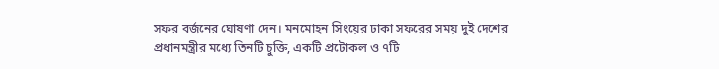সফর বর্জনের ঘোষণা দেন। মনমোহন সিংয়ের ঢাকা সফরের সময় দুই দেশের প্রধানমন্ত্রীর মধ্যে তিনটি চুক্তি, একটি প্রটোকল ও ৭টি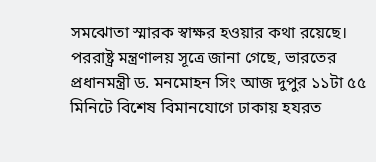সমঝোতা স্মারক স্বাক্ষর হওয়ার কথা রয়েছে।
পররাষ্ট্র মন্ত্রণালয় সূত্রে জানা গেছে, ভারতের প্রধানমন্ত্রী ড. মনমোহন সিং আজ দুপুর ১১টা ৫৫ মিনিটে বিশেষ বিমানযোগে ঢাকায় হযরত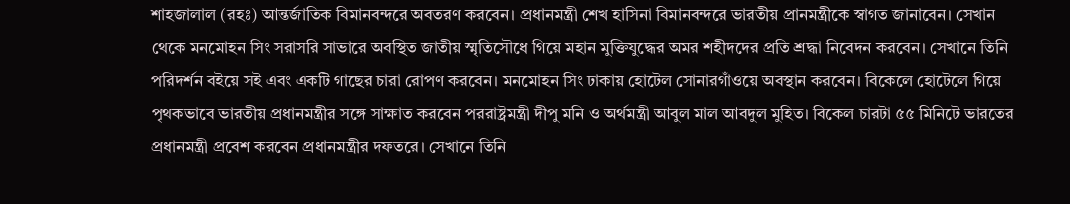শাহজালাল (রহঃ) আন্তর্জাতিক বিমানবন্দরে অবতরণ করবেন। প্রধানমন্ত্রী শেখ হাসিনা বিমানবন্দরে ভারতীয় প্রানমন্ত্রীকে স্বাগত জানাবেন। সেখান থেকে মনমোহন সিং সরাসরি সাভারে অবস্থিত জাতীয় স্মৃতিসৌধে গিয়ে মহান মুক্তিযুদ্ধের অমর শহীদদের প্রতি শ্রদ্ধা নিবেদন করবেন। সেখানে তিনি পরিদর্শন বইয়ে সই এবং একটি গাছের চারা রোপণ করবেন। মনমোহন সিং ঢাকায় হোটেল সোনারগাঁওয়ে অবস্থান করবেন। বিকেলে হোটেলে গিয়ে পৃথকভাবে ভারতীয় প্রধানমন্ত্রীর সঙ্গে সাক্ষাত করবেন পররাষ্ট্রমন্ত্রী দীপু মনি ও অর্থমন্ত্রী আবুল মাল আবদুল মুহিত। বিকেল চারটা ৫৫ মিনিটে ভারতের প্রধানমন্ত্রী প্রবেশ করবেন প্রধানমন্ত্রীর দফতরে। সেখানে তিনি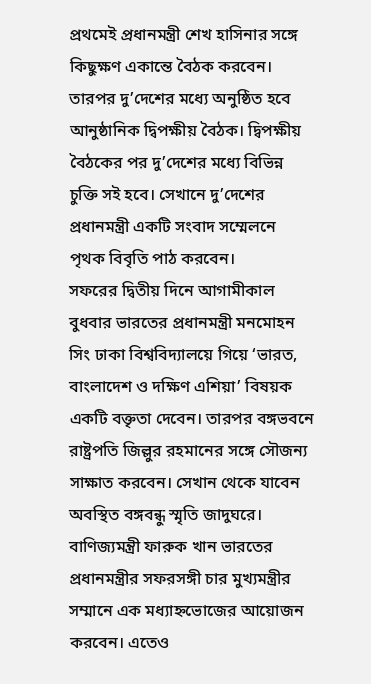প্রথমেই প্রধানমন্ত্রী শেখ হাসিনার সঙ্গে কিছুক্ষণ একান্তে বৈঠক করবেন। তারপর দু’দেশের মধ্যে অনুষ্ঠিত হবে আনুষ্ঠানিক দ্বিপক্ষীয় বৈঠক। দ্বিপক্ষীয় বৈঠকের পর দু’দেশের মধ্যে বিভিন্ন চুক্তি সই হবে। সেখানে দু’দেশের প্রধানমন্ত্রী একটি সংবাদ সম্মেলনে পৃথক বিবৃতি পাঠ করবেন।
সফরের দ্বিতীয় দিনে আগামীকাল বুধবার ভারতের প্রধানমন্ত্রী মনমোহন সিং ঢাকা বিশ্ববিদ্যালয়ে গিয়ে ‘ভারত, বাংলাদেশ ও দক্ষিণ এশিয়া’ বিষয়ক একটি বক্তৃতা দেবেন। তারপর বঙ্গভবনে রাষ্ট্রপতি জিল্লুর রহমানের সঙ্গে সৌজন্য সাক্ষাত করবেন। সেখান থেকে যাবেন অবস্থিত বঙ্গবন্ধু স্মৃতি জাদুঘরে। বাণিজ্যমন্ত্রী ফারুক খান ভারতের প্রধানমন্ত্রীর সফরসঙ্গী চার মুখ্যমন্ত্রীর সম্মানে এক মধ্যাহ্নভোজের আয়োজন করবেন। এতেও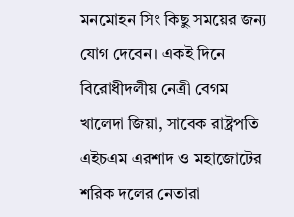মনমোহন সিং কিছু সময়ের জন্য যোগ দেবেন। একই দিনে বিরোধীদলীয় নেত্রী বেগম খালেদা জিয়া, সাবেক রাষ্ট্রপতি এইচএম এরশাদ ও মহাজোটের শরিক দলের নেতারা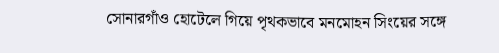সোনারগাঁও হোটেলে গিয়ে পৃথকভাবে মনমোহন সিংয়ের সঙ্গে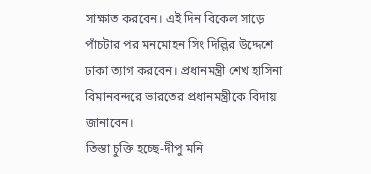সাক্ষাত করবেন। এই দিন বিকেল সাড়ে পাঁচটার পর মনমোহন সিং দিল্লির উদ্দেশে ঢাকা ত্যাগ করবেন। প্রধানমন্ত্রী শেখ হাসিনা বিমানবন্দরে ভারতের প্রধানমন্ত্রীকে বিদায় জানাবেন।
তিস্তা চুক্তি হচ্ছে-দীপু মনি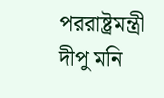পররাষ্ট্রমন্ত্রী দীপু মনি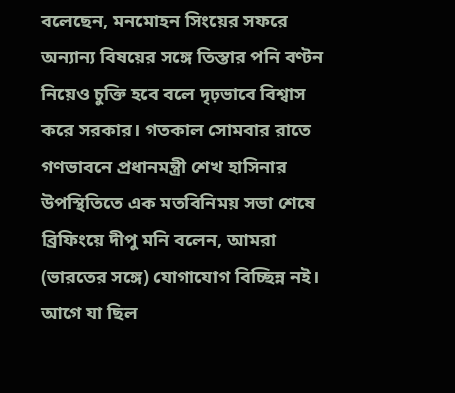বলেছেন, মনমোহন সিংয়ের সফরে অন্যান্য বিষয়ের সঙ্গে তিস্তার পনি বণ্টন নিয়েও চুক্তি হবে বলে দৃঢ়ভাবে বিশ্বাস করে সরকার। গতকাল সোমবার রাতে গণভাবনে প্রধানমন্ত্রী শেখ হাসিনার উপস্থিতিতে এক মতবিনিময় সভা শেষে ব্রিফিংয়ে দীপু মনি বলেন, আমরা (ভারতের সঙ্গে) যোগাযোগ বিচ্ছিন্ন নই। আগে যা ছিল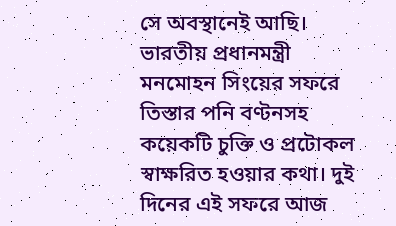সে অবস্থানেই আছি।
ভারতীয় প্রধানমন্ত্রী মনমোহন সিংয়ের সফরে তিস্তার পনি বণ্টনসহ কয়েকটি চুক্তি ও প্রটোকল স্বাক্ষরিত হওয়ার কথা। দুই দিনের এই সফরে আজ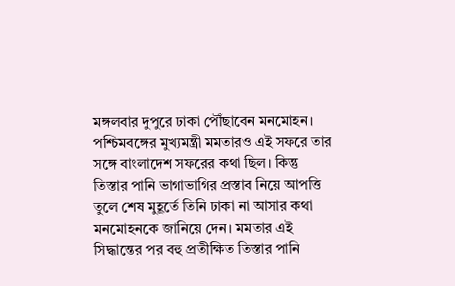মঙ্গলবার দুপুরে ঢাকা পৌঁছাবেন মনমোহন।
পশ্চিমবঙ্গের মুখ্যমন্ত্রী মমতারও এই সফরে তার সঙ্গে বাংলাদেশ সফরের কথা ছিল। কিন্তু তিস্তার পানি ভাগাভাগির প্রস্তাব নিয়ে আপত্তি তুলে শেষ মুহূর্তে তিনি ঢাকা না আসার কথা মনমোহনকে জানিয়ে দেন। মমতার এই সিদ্ধান্তের পর বহু প্রতীক্ষিত তিস্তার পানি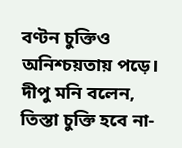বণ্টন চুক্তিও অনিশ্চয়তায় পড়ে।
দীপু মনি বলেন, তিস্তা চুক্তি হবে না-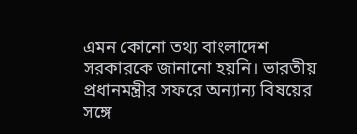এমন কোনো তথ্য বাংলাদেশ সরকারকে জানানো হয়নি। ভারতীয় প্রধানমন্ত্রীর সফরে অন্যান্য বিষয়ের সঙ্গে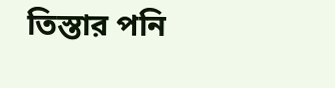তিস্তার পনি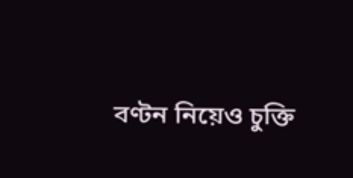বণ্টন নিয়েও চুক্তি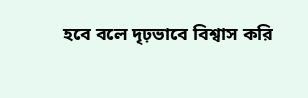হবে বলে দৃঢ়ভাবে বিশ্বাস করি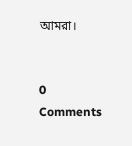আমরা।


0 Comments